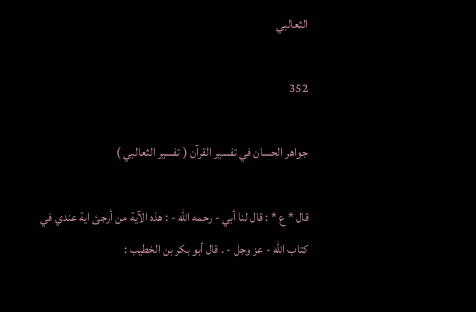الثعالبي

352

جواهر الحسان في تفسير القرآن ( تفسير الثعالبي )

قال * ع * : قال لنا أبي - رحمه الله - : هذه الآية من أرجئ اية عندي في كتاب الله - عز وجل - . قال أبو بكر بن الخطيب :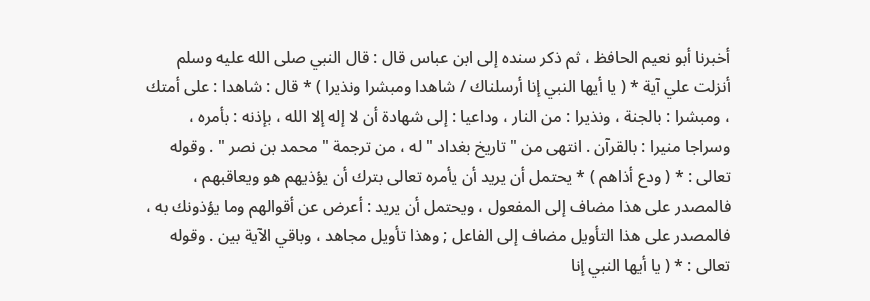أخبرنا أبو نعيم الحافظ ، ثم ذكر سنده إلى ابن عباس قال : قال النبي صلى الله عليه وسلم أنزلت علي آية * ( يا أيها النبي إنا أرسلناك / شاهدا ومبشرا ونذيرا ) * قال : شاهدا : على أمتك ، ومبشرا : بالجنة ، ونذيرا : من النار ، وداعيا : إلى شهادة أن لا إله إلا الله ، بإذنه : بأمره ، وسراجا منيرا : بالقرآن . انتهى من " تاريخ بغداد " له ، من ترجمة " محمد بن نصر " . وقوله تعالى : * ( ودع أذاهم ) * يحتمل أن يريد أن يأمره تعالى بترك أن يؤذيهم هو ويعاقبهم ، فالمصدر على هذا مضاف إلى المفعول ، ويحتمل أن يريد : أعرض عن أقوالهم وما يؤذونك به ، فالمصدر على هذا التأويل مضاف إلى الفاعل ; وهذا تأويل مجاهد ، وباقي الآية بين . وقوله تعالى : * ( يا أيها النبي إنا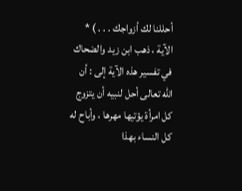أحللنا لك أزواجك . . . ) * الآية ، ذهب ابن زيد والضحاك في تفسير هذه الآية إلى : أن الله تعالى أحل لنبيه أن يتزوج كل امرأة يؤتيها مهرها ، وأباح له كل النساء بهذا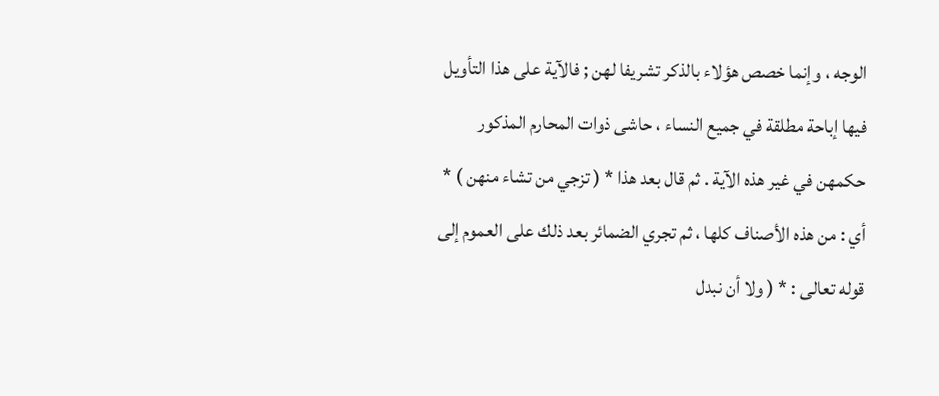الوجه ، وإنما خصص هؤلاء بالذكر تشريفا لهن ; فالآية على هذا التأويل فيها إباحة مطلقة في جميع النساء ، حاشى ذوات المحارم المذكور حكمهن في غير هذه الآية . ثم قال بعد هذا * ( تزجي من تشاء منهن ) * أي : من هذه الأصناف كلها ، ثم تجري الضمائر بعد ذلك على العموم إلى قوله تعالى : * ( ولا أن نبدل